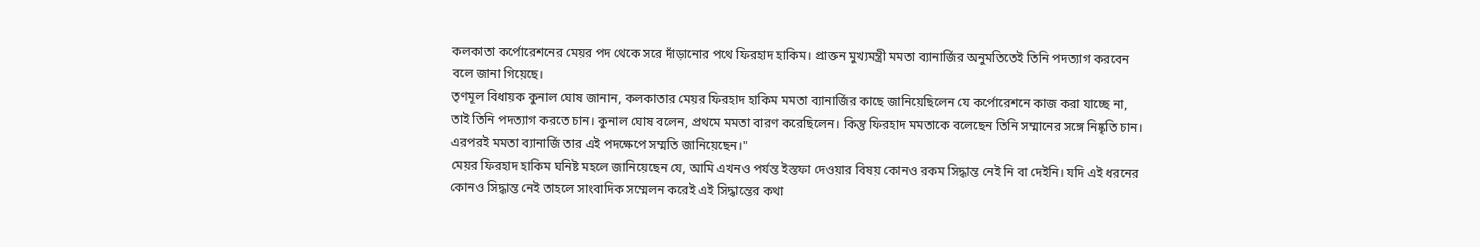কলকাতা কর্পোরেশনের মেয়র পদ থেকে সরে দাঁড়ানোর পথে ফিরহাদ হাকিম। প্রাক্তন মুখ্যমন্ত্রী মমতা ব্যানার্জির অনুমতিতেই তিনি পদত্যাগ করবেন বলে জানা গিয়েছে।
তৃণমূল বিধায়ক কুনাল ঘোষ জানান, কলকাতার মেয়র ফিরহাদ হাকিম মমতা ব্যানার্জির কাছে জানিয়েছিলেন যে কর্পোরেশনে কাজ করা যাচ্ছে না, তাই তিনি পদত্যাগ করতে চান। কুনাল ঘোষ বলেন, প্রথমে মমতা বারণ করেছিলেন। কিন্তু ফিরহাদ মমতাকে বলেছেন তিনি সম্মানের সঙ্গে নিষ্কৃতি চান। এরপরই মমতা ব্যানার্জি তার এই পদক্ষেপে সম্মতি জানিয়েছেন।"
মেয়র ফিরহাদ হাকিম ঘনিষ্ট মহলে জানিয়েছেন যে, আমি এখনও পর্যন্ত ইস্তফা দেওয়ার বিষয় কোনও রকম সিদ্ধান্ত নেই নি বা দেইনি। যদি এই ধরনের কোনও সিদ্ধান্ত নেই তাহলে সাংবাদিক সম্মেলন করেই এই সিদ্ধান্তের কথা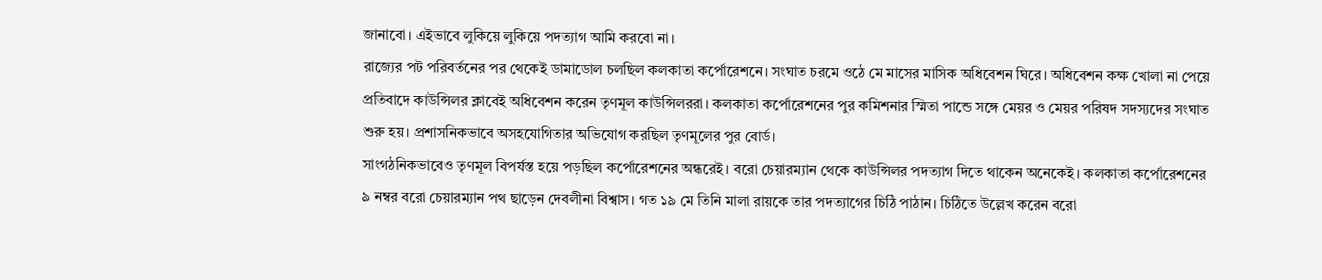জানাবো। এইভাবে লুকিয়ে লুকিয়ে পদত্যাগ আমি করবো না।
রাজ্যের পট পরিবর্তনের পর থেকেই ডামাডোল চলছিল কলকাতা কর্পোরেশনে। সংঘাত চরমে ওঠে মে মাসের মাসিক অধিবেশন ঘিরে। অধিবেশন কক্ষ খোলা না পেয়ে প্রতিবাদে কাউন্সিলর ক্লাবেই অধিবেশন করেন তৃণমূল কাউন্সিলররা। কলকাতা কর্পোরেশনের পুর কমিশনার স্মিতা পান্ডে সঙ্গে মেয়র ও মেয়র পরিষদ সদস্যদের সংঘাত শুরু হয়। প্রশাসনিকভাবে অসহযোগিতার অভিযোগ করছিল তৃণমূলের পুর বোর্ড।
সাংগঠনিকভাবেও তৃণমূল বিপর্যস্ত হয়ে পড়ছিল কর্পোরেশনের অন্ধরেই। বরো চেয়ারম্যান থেকে কাউন্সিলর পদত্যাগ দিতে থাকেন অনেকেই। কলকাতা কর্পোরেশনের ৯ নম্বর বরো চেয়ারম্যান পথ ছাড়েন দেবলীনা বিশ্বাস। গত ১৯ মে তিনি মালা রায়কে তার পদত্যাগের চিঠি পাঠান। চিঠিতে উল্লেখ করেন বরো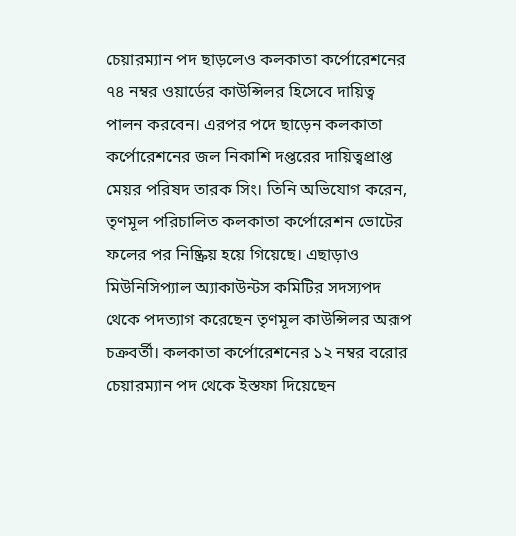চেয়ারম্যান পদ ছাড়লেও কলকাতা কর্পোরেশনের ৭৪ নম্বর ওয়ার্ডের কাউন্সিলর হিসেবে দায়িত্ব পালন করবেন। এরপর পদে ছাড়েন কলকাতা কর্পোরেশনের জল নিকাশি দপ্তরের দায়িত্বপ্রাপ্ত মেয়র পরিষদ তারক সিং। তিনি অভিযোগ করেন, তৃণমূল পরিচালিত কলকাতা কর্পোরেশন ভোটের ফলের পর নিষ্ক্রিয় হয়ে গিয়েছে। এছাড়াও মিউনিসিপ্যাল অ্যাকাউন্টস কমিটির সদস্যপদ থেকে পদত্যাগ করেছেন তৃণমূল কাউন্সিলর অরূপ চক্রবর্তী। কলকাতা কর্পোরেশনের ১২ নম্বর বরোর চেয়ারম্যান পদ থেকে ইস্তফা দিয়েছেন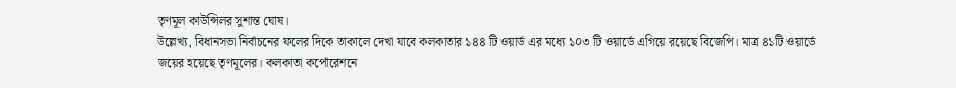তৃণমূল কাউন্সিলর সুশান্ত ঘোষ।
উল্লেখ্য, বিধানসভা নির্বাচনের ফলের দিকে তাকালে দেখা যাবে কলকাতার ১৪৪ টি ওয়ার্ড এর মধ্যে ১০৩ টি ওয়ার্ডে এগিয়ে রয়েছে বিজেপি। মাত্র ৪১টি ওয়ার্ডে জয়ের হয়েছে তৃণমূলের। কলকাতা কর্পোরেশনে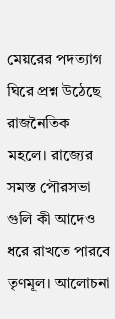মেয়রের পদত্যাগ ঘিরে প্রশ্ন উঠেছে রাজনৈতিক মহলে। রাজ্যের সমস্ত পৌরসভা গুলি কী আদেও ধরে রাখতে পারবে তৃণমূল। আলোচনা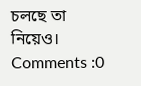চলছে তা নিয়েও।
Comments :0